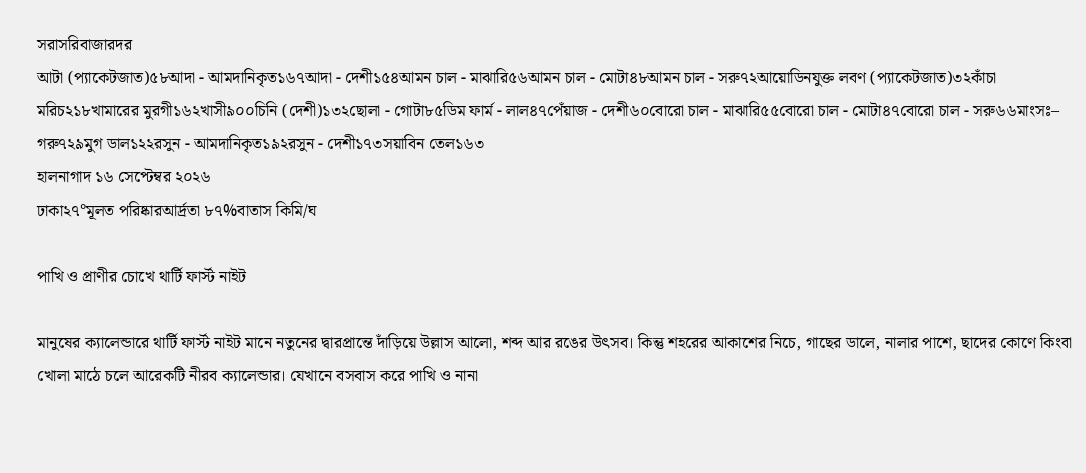সরাসরিবাজারদর
আটা (প্যাকেটজাত)৫৮আদা - আমদানিকৃত১৬৭আদা - দেশী১৫৪আমন চাল - মাঝারি৫৬আমন চাল - মোটা৪৮আমন চাল - সরু৭২আয়োডিনযুক্ত লবণ (প্যাকেটজাত)৩২কাঁচা মরিচ২১৮খামারের মুরগী১৬২খাসী৯০০চিনি (দেশী)১৩২ছোলা - গোটা৮৫ডিম ফার্ম - লাল৪৭পেঁয়াজ - দেশী৬০বোরো চাল - মাঝারি৫৫বোরো চাল - মোটা৪৭বোরো চাল - সরু৬৬মাংসঃ– গরু৭২৯মুগ ডাল১২২রসুন - আমদানিকৃত১৯২রসুন - দেশী১৭৩সয়াবিন তেল১৬৩
হালনাগাদ ১৬ সেপ্টেম্বর ২০২৬
ঢাকা২৭°মূলত পরিষ্কারআর্দ্রতা ৮৭%বাতাস কিমি/ঘ

পাখি ও প্রাণীর চোখে থার্টি ফার্স্ট নাইট

মানুষের ক্যালেন্ডারে থার্টি ফার্স্ট নাইট মানে নতুনের দ্বারপ্রান্তে দাঁড়িয়ে উল্লাস আলো, শব্দ আর রঙের উৎসব। কিন্তু শহরের আকাশের নিচে, গাছের ডালে, নালার পাশে, ছাদের কোণে কিংবা খোলা মাঠে চলে আরেকটি নীরব ক্যালেন্ডার। যেখানে বসবাস করে পাখি ও নানা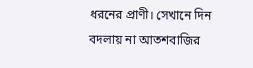ধরনের প্রাণী। সেখানে দিন বদলায় না আতশবাজির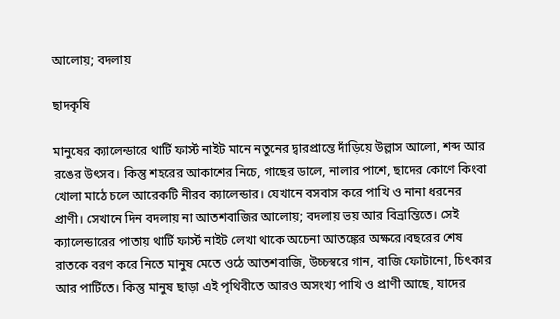আলোয়; বদলায়

ছাদকৃষি

মানুষের ক্যালেন্ডারে থার্টি ফার্স্ট নাইট মানে নতুনের দ্বারপ্রান্তে দাঁড়িয়ে উল্লাস আলো, শব্দ আর রঙের উৎসব। কিন্তু শহরের আকাশের নিচে, গাছের ডালে, নালার পাশে, ছাদের কোণে কিংবা খোলা মাঠে চলে আরেকটি নীরব ক্যালেন্ডার। যেখানে বসবাস করে পাখি ও নানা ধরনের প্রাণী। সেখানে দিন বদলায় না আতশবাজির আলোয়; বদলায় ভয় আর বিভ্রান্তিতে। সেই ক্যালেন্ডারের পাতায় থার্টি ফার্স্ট নাইট লেখা থাকে অচেনা আতঙ্কের অক্ষরে।বছরের শেষ রাতকে বরণ করে নিতে মানুষ মেতে ওঠে আতশবাজি, উচ্চস্বরে গান, বাজি ফোটানো, চিৎকার আর পার্টিতে। কিন্তু মানুষ ছাড়া এই পৃথিবীতে আরও অসংখ্য পাখি ও প্রাণী আছে, যাদের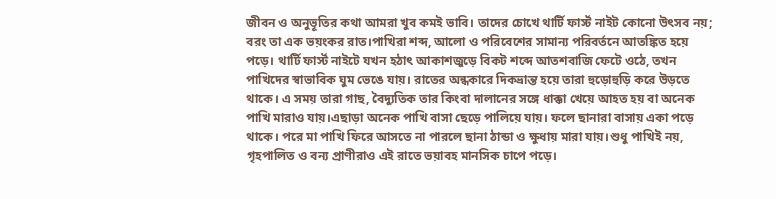জীবন ও অনুভূতির কথা আমরা খুব কমই ভাবি। তাদের চোখে থার্টি ফার্স্ট নাইট কোনো উৎসব নয়; বরং তা এক ভয়ংকর রাত।পাখিরা শব্দ, আলো ও পরিবেশের সামান্য পরিবর্তনে আতঙ্কিত হয়ে পড়ে। থার্টি ফার্স্ট নাইটে যখন হঠাৎ আকাশজুড়ে বিকট শব্দে আতশবাজি ফেটে ওঠে, তখন পাখিদের স্বাভাবিক ঘুম ভেঙে যায়। রাতের অন্ধকারে দিকভ্রান্ত হয়ে তারা হুড়োহুড়ি করে উড়তে থাকে। এ সময় তারা গাছ, বৈদ্যুতিক তার কিংবা দালানের সঙ্গে ধাক্কা খেয়ে আহত হয় বা অনেক পাখি মারাও যায়।এছাড়া অনেক পাখি বাসা ছেড়ে পালিয়ে যায়। ফলে ছানারা বাসায় একা পড়ে থাকে। পরে মা পাখি ফিরে আসতে না পারলে ছানা ঠান্ডা ও ক্ষুধায় মারা যায়।শুধু পাখিই নয়, গৃহপালিত ও বন্য প্রাণীরাও এই রাতে ভয়াবহ মানসিক চাপে পড়ে।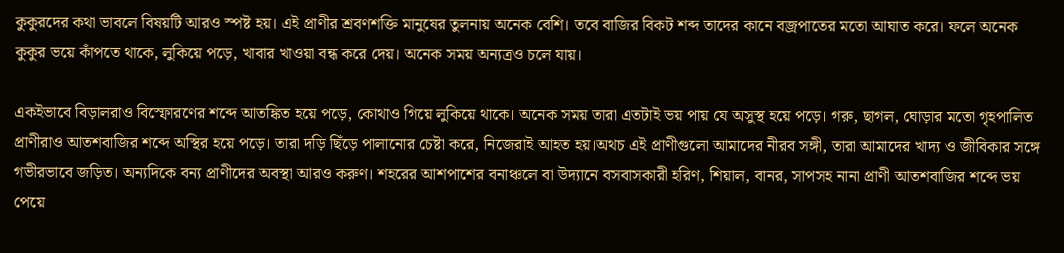কুকুরদের কথা ভাবলে বিষয়টি আরও স্পষ্ট হয়। এই প্রাণীর শ্রবণশক্তি মানুষের তুলনায় অনেক বেশি। তবে বাজির বিকট শব্দ তাদের কানে বজ্রপাতের মতো আঘাত করে। ফলে অনেক কুকুর ভয়ে কাঁপতে থাকে, লুকিয়ে পড়ে, খাবার খাওয়া বন্ধ করে দেয়। অনেক সময় অন্যত্রও চলে যায়।

একইভাবে বিড়ালরাও বিস্ফোরণের শব্দে আতঙ্কিত হয়ে পড়ে, কোথাও গিয়ে লুকিয়ে থাকে। অনেক সময় তারা এতটাই ভয় পায় যে অসুস্থ হয়ে পড়ে। গরু, ছাগল, ঘোড়ার মতো গৃহপালিত প্রাণীরাও আতশবাজির শব্দে অস্থির হয়ে পড়ে। তারা দড়ি ছিঁড়ে পালানোর চেষ্টা করে, নিজেরাই আহত হয়।অথচ এই প্রাণীগুলো আমাদের নীরব সঙ্গী, তারা আমাদের খাদ্য ও জীবিকার সঙ্গে গভীরভাবে জড়িত। অন্যদিকে বন্য প্রাণীদের অবস্থা আরও করুণ। শহরের আশপাশের বনাঞ্চলে বা উদ্যানে বসবাসকারী হরিণ, শিয়াল, বানর, সাপসহ নানা প্রাণী আতশবাজির শব্দে ভয় পেয়ে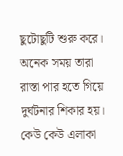ছুটোছুটি শুরু করে। অনেক সময় তারা রাস্তা পার হতে গিয়ে দুর্ঘটনার শিকার হয়। কেউ কেউ এলাকা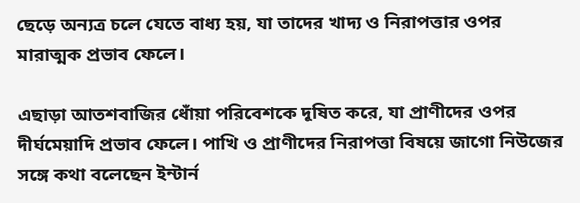ছেড়ে অন্যত্র চলে যেতে বাধ্য হয়, যা তাদের খাদ্য ও নিরাপত্তার ওপর মারাত্মক প্রভাব ফেলে।

এছাড়া আতশবাজির ধোঁয়া পরিবেশকে দূষিত করে, যা প্রাণীদের ওপর দীর্ঘমেয়াদি প্রভাব ফেলে। পাখি ও প্রাণীদের নিরাপত্তা বিষয়ে জাগো নিউজের সঙ্গে কথা বলেছেন ইন্টার্ন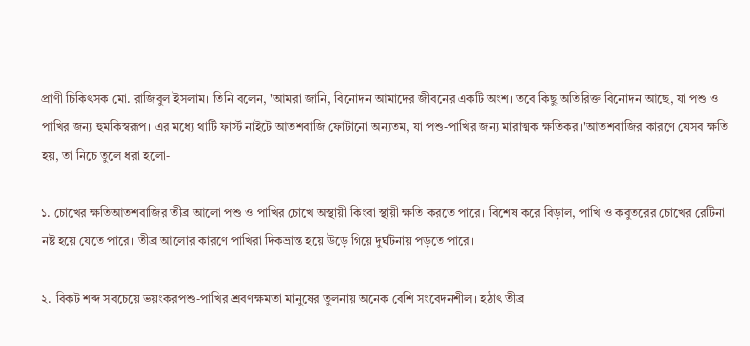প্রাণী চিকিৎসক মো. রাজিবুল ইসলাম। তিনি বলেন, 'আমরা জানি, বিনোদন আমাদের জীবনের একটি অংশ। তবে কিছু অতিরিক্ত বিনোদন আছে, যা পশু ও পাখির জন্য হুমকিস্বরূপ। এর মধ্যে থার্টি ফার্স্ট নাইটে আতশবাজি ফোটানো অন্যতম, যা পশু-পাখির জন্য মারাত্মক ক্ষতিকর।'আতশবাজির কারণে যেসব ক্ষতি হয়, তা নিচে তুলে ধরা হলো-

১. চোখের ক্ষতিআতশবাজির তীব্র আলো পশু ও পাখির চোখে অস্থায়ী কিংবা স্থায়ী ক্ষতি করতে পারে। বিশেষ করে বিড়াল, পাখি ও কবুতরের চোখের রেটিনা নষ্ট হয়ে যেতে পারে। তীব্র আলোর কারণে পাখিরা দিকভ্রান্ত হয়ে উড়ে গিয়ে দুর্ঘটনায় পড়তে পারে।

২. বিকট শব্দ সবচেয়ে ভয়ংকরপশু-পাখির শ্রবণক্ষমতা মানুষের তুলনায় অনেক বেশি সংবেদনশীল। হঠাৎ তীব্র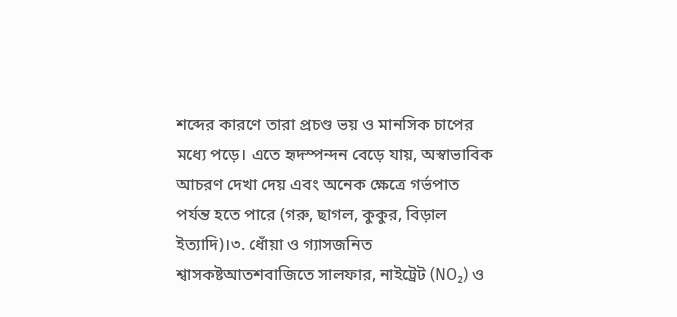শব্দের কারণে তারা প্রচণ্ড ভয় ও মানসিক চাপের মধ্যে পড়ে। এতে হৃদস্পন্দন বেড়ে যায়, অস্বাভাবিক আচরণ দেখা দেয় এবং অনেক ক্ষেত্রে গর্ভপাত পর্যন্ত হতে পারে (গরু, ছাগল, কুকুর, বিড়াল ইত্যাদি)।৩. ধোঁয়া ও গ্যাসজনিত শ্বাসকষ্টআতশবাজিতে সালফার, নাইট্রেট (NO₂) ও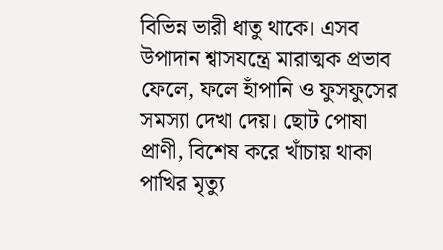বিভিন্ন ভারী ধাতু থাকে। এসব উপাদান শ্বাসযন্ত্রে মারাত্মক প্রভাব ফেলে, ফলে হাঁপানি ও ফুসফুসের সমস্যা দেখা দেয়। ছোট পোষা প্রাণী, বিশেষ করে খাঁচায় থাকা পাখির মৃত্যু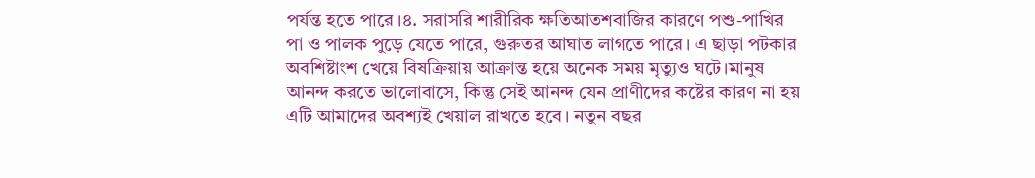পর্যন্ত হতে পারে।৪. সরাসরি শারীরিক ক্ষতিআতশবাজির কারণে পশু-পাখির পা ও পালক পুড়ে যেতে পারে, গুরুতর আঘাত লাগতে পারে। এ ছাড়া পটকার অবশিষ্টাংশ খেয়ে বিষক্রিয়ায় আক্রান্ত হয়ে অনেক সময় মৃত্যুও ঘটে।মানুষ আনন্দ করতে ভালোবাসে, কিন্তু সেই আনন্দ যেন প্রাণীদের কষ্টের কারণ না হয় এটি আমাদের অবশ্যই খেয়াল রাখতে হবে। নতুন বছর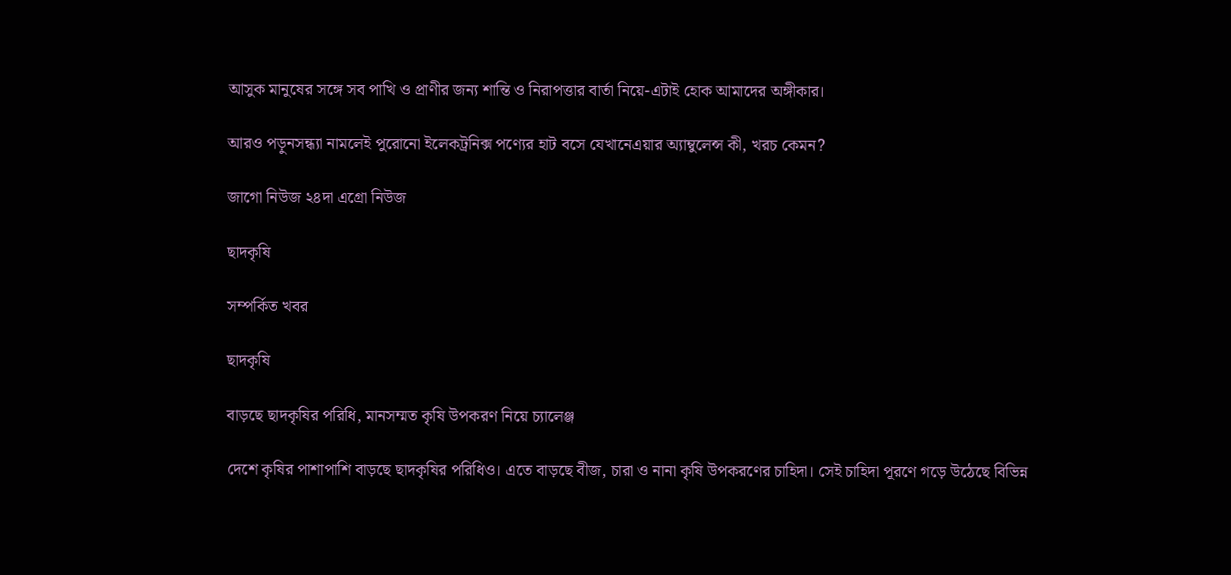আসুক মানুষের সঙ্গে সব পাখি ও প্রাণীর জন্য শান্তি ও নিরাপত্তার বার্তা নিয়ে-এটাই হোক আমাদের অঙ্গীকার।

আরও পড়ুনসন্ধ্যা নামলেই পুরোনো ইলেকট্রনিক্স পণ্যের হাট বসে যেখানেএয়ার অ্যাম্বুলেন্স কী, খরচ কেমন?

জাগো নিউজ ২৪দা এগ্রো নিউজ

ছাদকৃষি

সম্পর্কিত খবর

ছাদকৃষি

বাড়ছে ছাদকৃষির পরিধি, মানসম্মত কৃষি উপকরণ নিয়ে চ্যালেঞ্জ

দেশে কৃষির পাশাপাশি বাড়ছে ছাদকৃষির পরিধিও। এতে বাড়ছে বীজ, চারা ও নানা কৃষি উপকরণের চাহিদা। সেই চাহিদা পূরণে গড়ে উঠেছে বিভিন্ন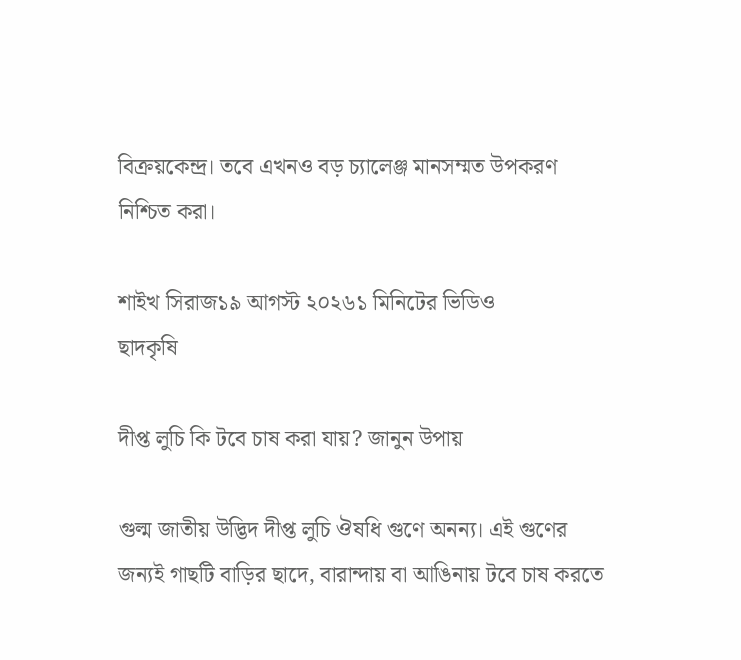বিক্রয়কেন্দ্র। তবে এখনও বড় চ্যালেঞ্জ মানসম্মত উপকরণ নিশ্চিত করা।

শাইখ সিরাজ১৯ আগস্ট ২০২৬১ মিনিটের ভিডিও
ছাদকৃষি

দীপ্ত লুচি কি টবে চাষ করা যায়? জানুন উপায়

গুল্ম জাতীয় উদ্ভিদ দীপ্ত লুচি ঔষধি গুণে অনন্য। এই গুণের জন্যই গাছটি বাড়ির ছাদে, বারান্দায় বা আঙিনায় টবে চাষ করতে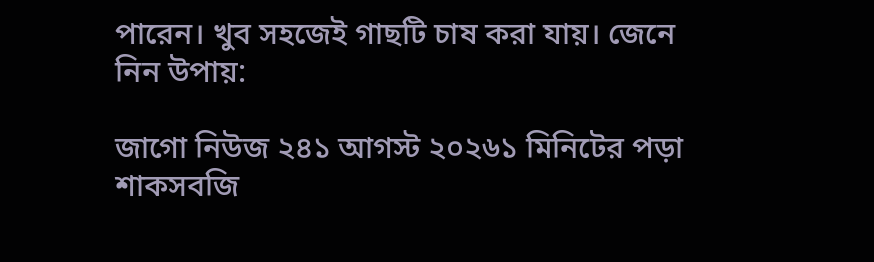পারেন। খুব সহজেই গাছটি চাষ করা যায়। জেনে নিন উপায়:

জাগো নিউজ ২৪১ আগস্ট ২০২৬১ মিনিটের পড়া
শাকসবজি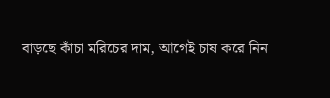বাড়ছে কাঁচা মরিচের দাম, আগেই চাষ করে নিন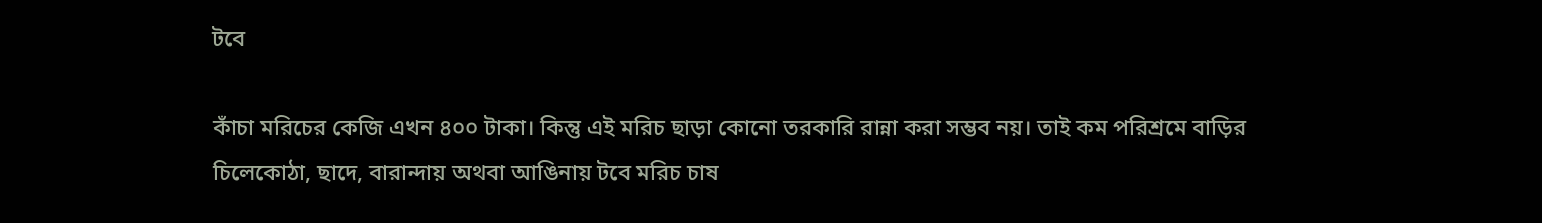টবে

কাঁচা মরিচের কেজি এখন ৪০০ টাকা। কিন্তু এই মরিচ ছাড়া কোনো তরকারি রান্না করা সম্ভব নয়। তাই কম পরিশ্রমে বাড়ির চিলেকোঠা, ছাদে, বারান্দায় অথবা আঙিনায় টবে মরিচ চাষ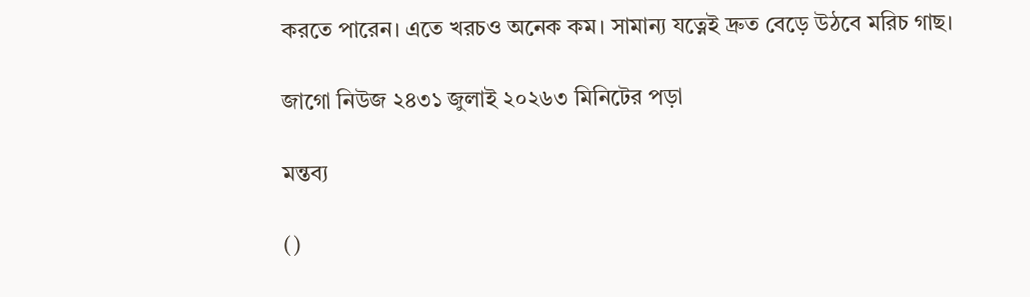করতে পারেন। এতে খরচও অনেক কম। সামান্য যত্নেই দ্রুত বেড়ে উঠবে মরিচ গাছ।

জাগো নিউজ ২৪৩১ জুলাই ২০২৬৩ মিনিটের পড়া

মন্তব্য

()